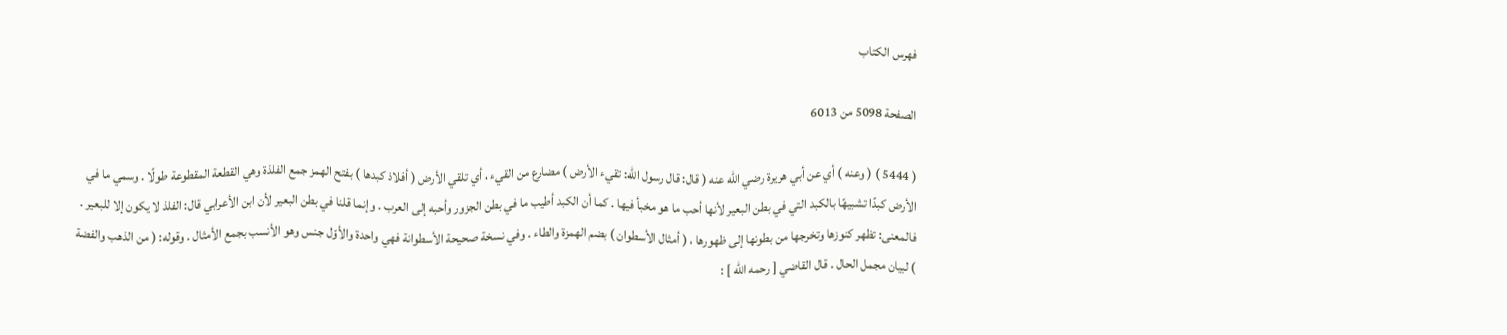فهرس الكتاب

الصفحة 5098 من 6013

( 5444 ) ( وعنه ) أي عن أبي هريرة رضي الله عنه ( قال: قال رسول الله: تقيء الأرض ) مضارع من القيء ، أي تلقي الأرض ( أفلاذ كبدها ) بفتح الهمز جمع الفلذة وهي القطعة المقطوعة طولًا . وسمي ما في الأرض كبدًا تشبيهًا بالكبد التي في بطن البعير لأنها أحب ما هو مخبأ فيها . كما أن الكبد أطيب ما في بطن الجزور وأحبه إلى العرب . وإنما قلنا في بطن البعير لأن ابن الأعرابي قال: الفلذ لا يكون إلا للبعير . فالمعنى: تظهر كنوزها وتخرجها من بطونها إلى ظهورها ، ( أمثال الأسطوان ) بضم الهمزة والطاء . وفي نسخة صحيحة الأسطوانة فهي واحدة والأوّل جنس وهو الأنسب بجمع الأمثال . وقوله: ( من الذهب والفضة ) لبيان مجمل الحال . قال القاضي [ رحمه الله ] :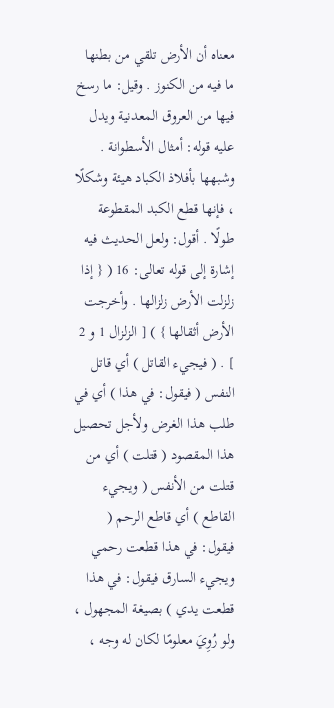معناه أن الأرض تلقي من بطنها ما فيه من الكنوز . وقيل: ما رسخ فيها من العروق المعدنية ويدل عليه قوله: أمثال الأسطوانة . وشبهها بأفلاذ الكباد هيئة وشكلًا ، فإنها قطع الكبد المقطوعة طولًا . أقول: ولعل الحديث فيه إشارة إلى قوله تعالى: 16 ( { إذا زلزلت الأرض زلزالها . وأخرجت الأرض أثقالها } ) [ الزلزال 1 و 2 ] . ( فيجيء القاتل ) أي قاتل النفس ( فيقول: في هذا ) أي في طلب هذا الغرض ولأجل تحصيل هذا المقصود ( قتلت ) أي من قتلت من الأنفس ( ويجيء القاطع ) أي قاطع الرحم ( فيقول: في هذا قطعت رحمي ويجيء السارق فيقول: في هذا قطعت يدي ) بصيغة المجهول ، ولو رُوِيَ معلومًا لكان له وجه ،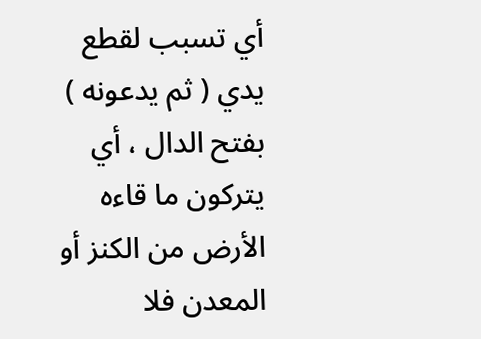أي تسبب لقطع يدي ( ثم يدعونه ) بفتح الدال ، أي يتركون ما قاءه الأرض من الكنز أو المعدن فلا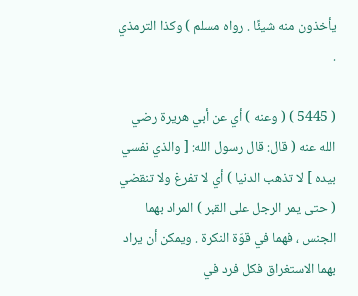يأخذون منه شيئًا . رواه مسلم ) وكذا الترمذي .

( 5445 ) ( وعنه ) أي عن أبي هريرة رضي الله عنه ( قال: قال رسول الله: [ والذي نفسي بيده ] لا تذهب الدنيا ) أي لا تفرغ ولا تنقضي ( حتى يمر الرجل على القبر ) المراد بهما الجنس ، فهما في قوّة النكرة . ويمكن أن يراد بهما الاستغراق فكل فرد في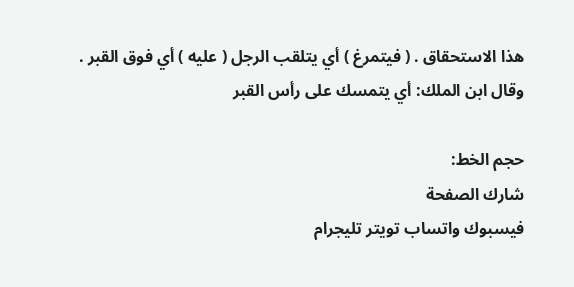هذا الاستحقاق . ( فيتمرغ ) أي يتلقب الرجل ( عليه ) أي فوق القبر . وقال ابن الملك: أي يتمسك على رأس القبر

حجم الخط:
شارك الصفحة
فيسبوك واتساب تويتر تليجرام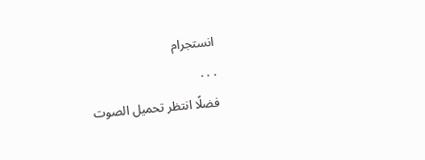انستجرام
. . .
فضلًا انتظر تحميل الصوت